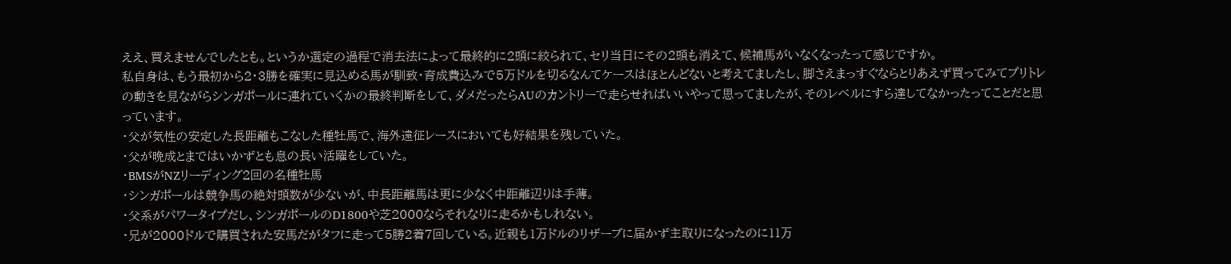ええ、買えませんでしたとも。というか選定の過程で消去法によって最終的に2頭に絞られて、セリ当日にその2頭も消えて、候補馬がいなくなったって感じですか。
私自身は、もう最初から2・3勝を確実に見込める馬が馴致・育成費込みで5万ドルを切るなんてケースはほとんどないと考えてましたし、脚さえまっすぐならとりあえず買ってみてプリトレの動きを見ながらシンガポールに連れていくかの最終判断をして、ダメだったらAUのカントリーで走らせればいいやって思ってましたが、そのレベルにすら達してなかったってことだと思っています。
・父が気性の安定した長距離もこなした種牡馬で、海外遠征レースにおいても好結果を残していた。
・父が晩成とまではいかずとも息の長い活躍をしていた。
・BMSがNZリーディング2回の名種牡馬
・シンガポールは競争馬の絶対頭数が少ないが、中長距離馬は更に少なく中距離辺りは手薄。
・父系がパワータイプだし、シンガポールのD1800や芝2000ならそれなりに走るかもしれない。
・兄が2000ドルで購買された安馬だがタフに走って5勝2着7回している。近親も1万ドルのリザーブに届かず主取りになったのに11万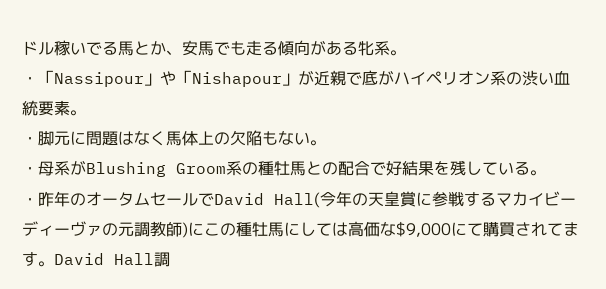ドル稼いでる馬とか、安馬でも走る傾向がある牝系。
・「Nassipour」や「Nishapour」が近親で底がハイペリオン系の渋い血統要素。
・脚元に問題はなく馬体上の欠陥もない。
・母系がBlushing Groom系の種牡馬との配合で好結果を残している。
・昨年のオータムセールでDavid Hall(今年の天皇賞に参戦するマカイビーディーヴァの元調教師)にこの種牡馬にしては高価な$9,000にて購買されてます。David Hall調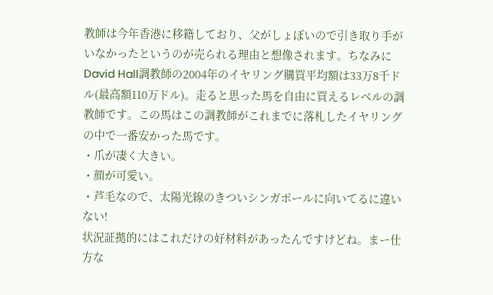教師は今年香港に移籍しており、父がしょぼいので引き取り手がいなかったというのが売られる理由と想像されます。ちなみにDavid Hall調教師の2004年のイヤリング購買平均額は33万8千ドル(最高額110万ドル)。走ると思った馬を自由に買えるレベルの調教師です。この馬はこの調教師がこれまでに落札したイヤリングの中で一番安かった馬です。
・爪が凄く大きい。
・顔が可愛い。
・芦毛なので、太陽光線のきついシンガポールに向いてるに違いない!
状況証拠的にはこれだけの好材料があったんですけどね。まー仕方な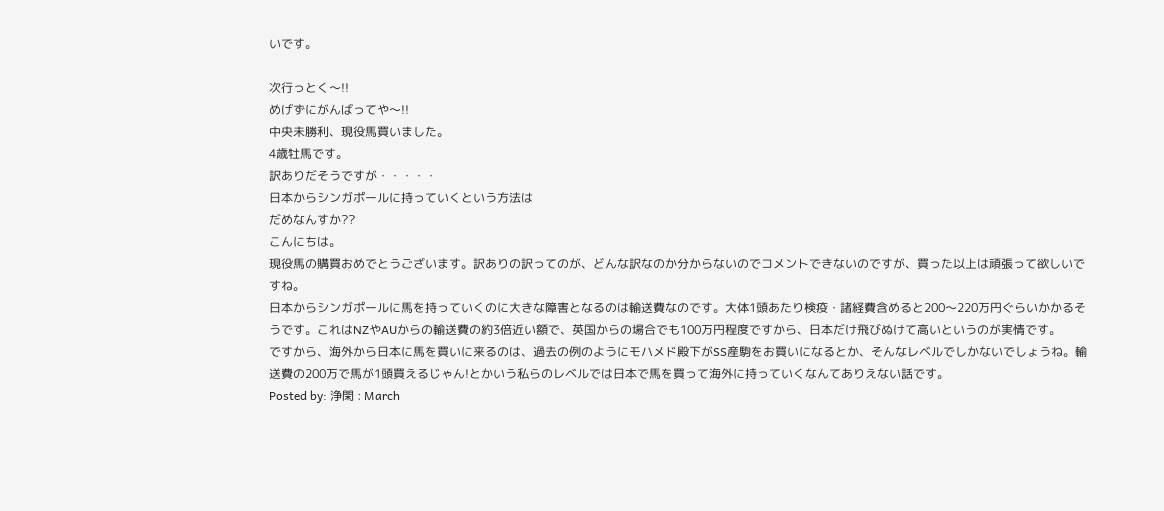いです。

次行っとく〜!!
めげずにがんばってや〜!!
中央未勝利、現役馬買いました。
4歳牡馬です。
訳ありだそうですが・・・・・
日本からシンガポールに持っていくという方法は
だめなんすか??
こんにちは。
現役馬の購買おめでとうございます。訳ありの訳ってのが、どんな訳なのか分からないのでコメントできないのですが、買った以上は頑張って欲しいですね。
日本からシンガポールに馬を持っていくのに大きな障害となるのは輸送費なのです。大体1頭あたり検疫・諸経費含めると200〜220万円ぐらいかかるそうです。これはNZやAUからの輸送費の約3倍近い額で、英国からの場合でも100万円程度ですから、日本だけ飛びぬけて高いというのが実情です。
ですから、海外から日本に馬を買いに来るのは、過去の例のようにモハメド殿下がSS産駒をお買いになるとか、そんなレベルでしかないでしょうね。輸送費の200万で馬が1頭買えるじゃん!とかいう私らのレベルでは日本で馬を買って海外に持っていくなんてありえない話です。
Posted by: 浄閑 : March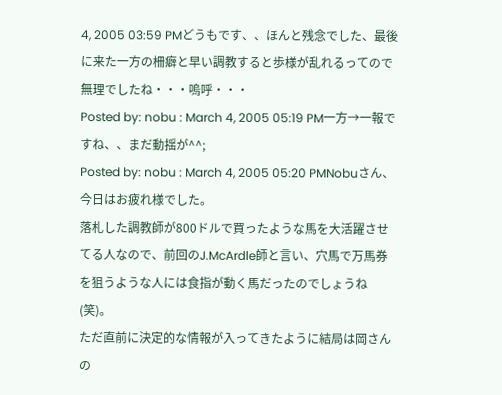4, 2005 03:59 PMどうもです、、ほんと残念でした、最後に来た一方の柵癖と早い調教すると歩様が乱れるってので無理でしたね・・・嗚呼・・・
Posted by: nobu : March 4, 2005 05:19 PM一方→一報ですね、、まだ動揺が^^;
Posted by: nobu : March 4, 2005 05:20 PMNobuさん、今日はお疲れ様でした。
落札した調教師が800ドルで買ったような馬を大活躍させてる人なので、前回のJ.McArdle師と言い、穴馬で万馬券を狙うような人には食指が動く馬だったのでしょうね(笑)。
ただ直前に決定的な情報が入ってきたように結局は岡さんの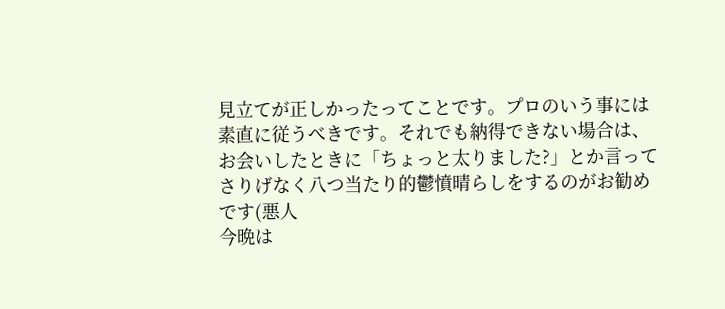見立てが正しかったってことです。プロのいう事には素直に従うべきです。それでも納得できない場合は、お会いしたときに「ちょっと太りました?」とか言ってさりげなく八つ当たり的鬱憤晴らしをするのがお勧めです(悪人
今晩は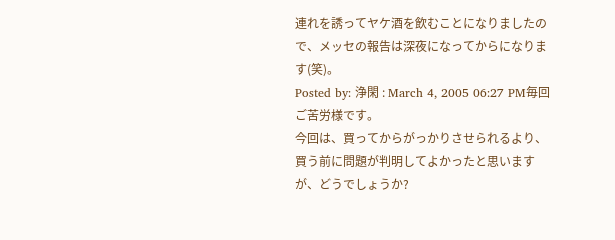連れを誘ってヤケ酒を飲むことになりましたので、メッセの報告は深夜になってからになります(笑)。
Posted by: 浄閑 : March 4, 2005 06:27 PM毎回ご苦労様です。
今回は、買ってからがっかりさせられるより、買う前に問題が判明してよかったと思いますが、どうでしょうか?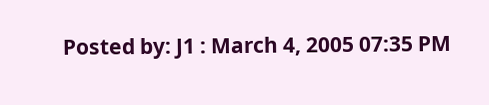Posted by: J1 : March 4, 2005 07:35 PM